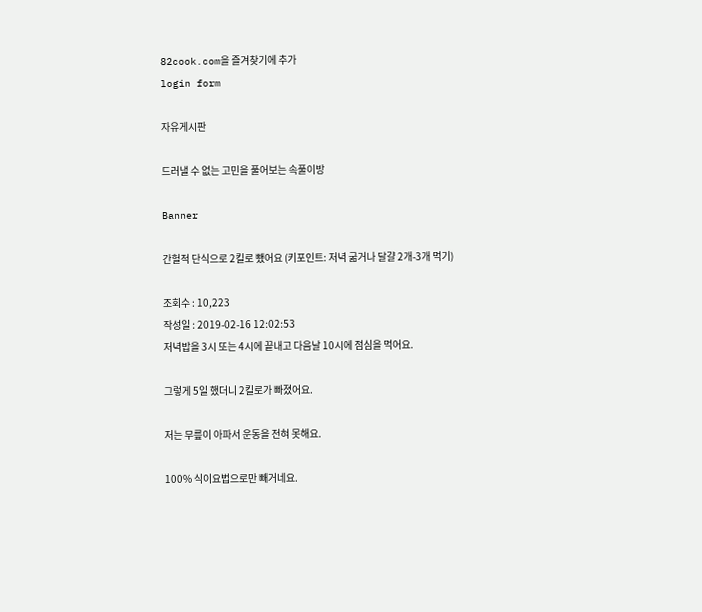82cook.com을 즐겨찾기에 추가
login form

자유게시판

드러낼 수 없는 고민을 풀어보는 속풀이방

Banner

간헐적 단식으로 2킬로 뺐어요 (키포인트: 저녁 굶거나 달걀 2개-3개 먹기)

조회수 : 10,223
작성일 : 2019-02-16 12:02:53
저녁밥을 3시 또는 4시에 끝내고 다음날 10시에 점심을 먹어요.

그렇게 5일 했더니 2킬로가 빠졌어요.

저는 무릎이 아파서 운동을 전혀 못해요.

100% 식이요법으로만 빼거네요.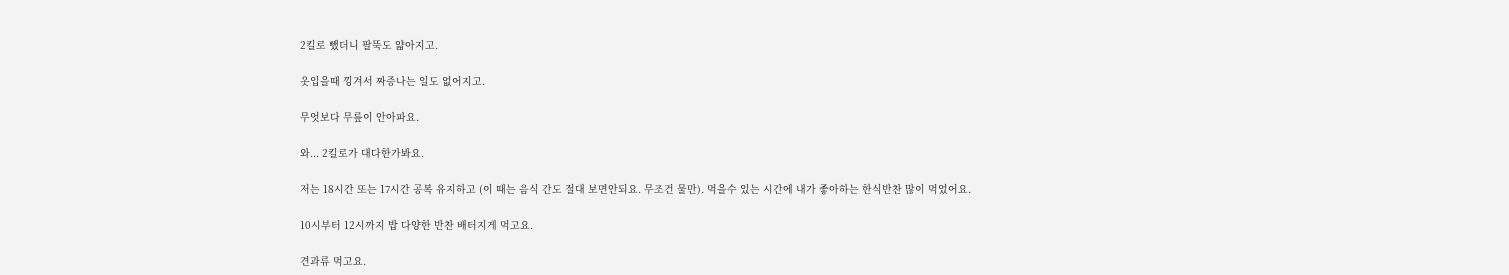2킬로 뺐더니 팔뚝도 얇아지고.

옷입을때 낑겨서 짜증나는 일도 없어지고.

무엇보다 무릎이 안아파요.

와... 2킬로가 대다한가봐요.

저는 18시간 또는 17시간 공복 유지하고 (이 때는 음식 간도 절대 보면안되요. 무조건 물만). 먹을수 있는 시간에 내가 좋아하는 한식반찬 많이 먹었어요.

10시부터 12시까지 밥 다양한 반찬 배터지게 먹고요.

견과류 먹고요.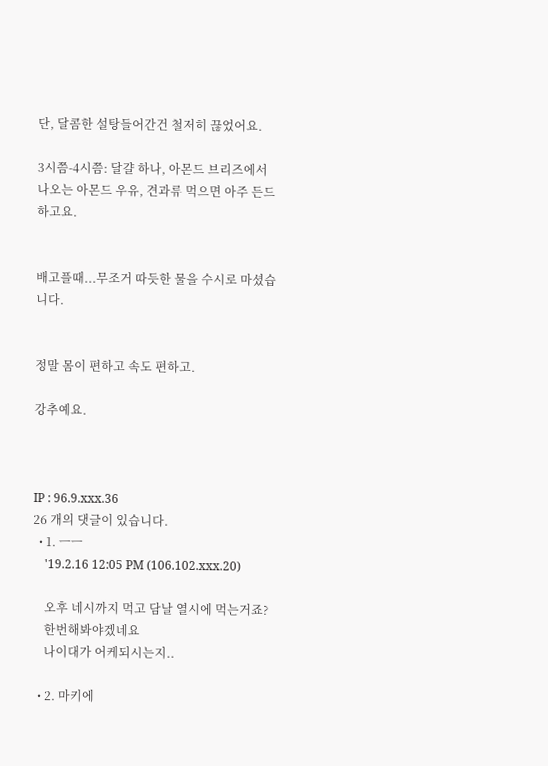단, 달콤한 설탕들어간건 철저히 끊었어요.

3시쯤-4시쯤: 달걀 하나, 아몬드 브리즈에서 나오는 아몬드 우유, 견과류 먹으면 아주 든드하고요.


배고플때...무조거 따듯한 물을 수시로 마셨습니다.


정말 몸이 편하고 속도 편하고.

강추예요.



IP : 96.9.xxx.36
26 개의 댓글이 있습니다.
  • 1. ㅡㅡ
    '19.2.16 12:05 PM (106.102.xxx.20)

    오후 네시까지 먹고 담날 열시에 먹는거죠?
    한번해봐야겠네요
    나이대가 어케되시는지..

  • 2. 마키에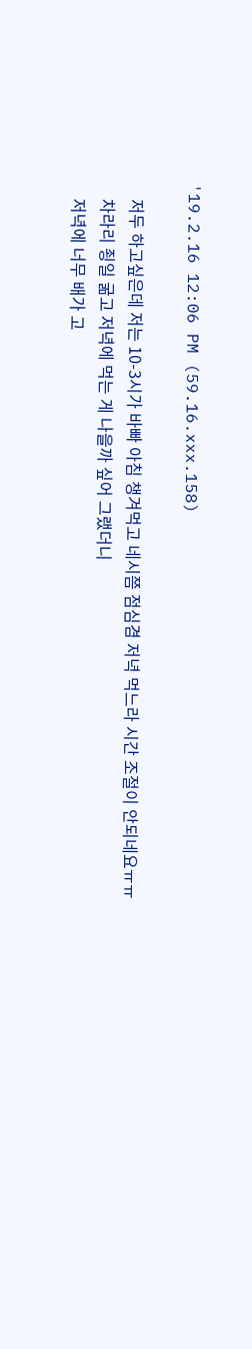'19.2.16 12:06 PM (59.16.xxx.158)

    저두 하고싶은데 저는 10-3시가 바빠 아침 챙겨먹고 네시쯤 점심겸 저녁 먹느라 시간 조절이 안되네요ㅠㅠ
    차라리 죙일 굶고 저녁에 먹는 게 나을까 싶어 그랬더니
    저녁에 너무 배가 고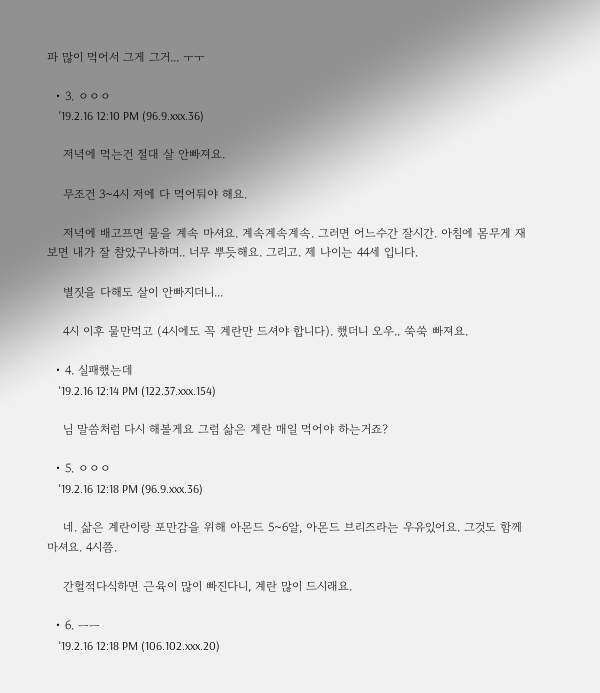파 많이 먹어서 그게 그거... ㅜㅜ

  • 3. ㅇㅇㅇ
    '19.2.16 12:10 PM (96.9.xxx.36)

    저녁에 먹는건 절대 살 안빠져요.

    무조건 3~4시 저에 다 먹어둬야 해요.

    저녁에 배고프면 물을 계속 마셔요. 계속계속계속. 그러면 어느수간 잘시간. 아침에 몸무게 재보면 내가 잘 참았구나하며.. 너무 뿌듯해요. 그리고. 제 나이는 44세 입니다.

    별짓을 다해도 살이 안빠지더니...

    4시 이후 물만먹고 (4시에도 꼭 계란만 드셔야 합니다). 했더니 오우.. 쑥쑥 빠져요.

  • 4. 실패했는데
    '19.2.16 12:14 PM (122.37.xxx.154)

    님 말씀처럼 다시 해볼게요 그럼 삶은 계란 매일 먹어야 하는거죠?

  • 5. ㅇㅇㅇ
    '19.2.16 12:18 PM (96.9.xxx.36)

    네. 삶은 계란이랑 포만감을 위해 아몬드 5~6알, 아몬드 브리즈라는 우유있어요. 그것도 함께 마셔요. 4시쯤.

    간헐적다식하면 근육이 많이 빠진다니, 계란 많이 드시래요.

  • 6. ㅡㅡ
    '19.2.16 12:18 PM (106.102.xxx.20)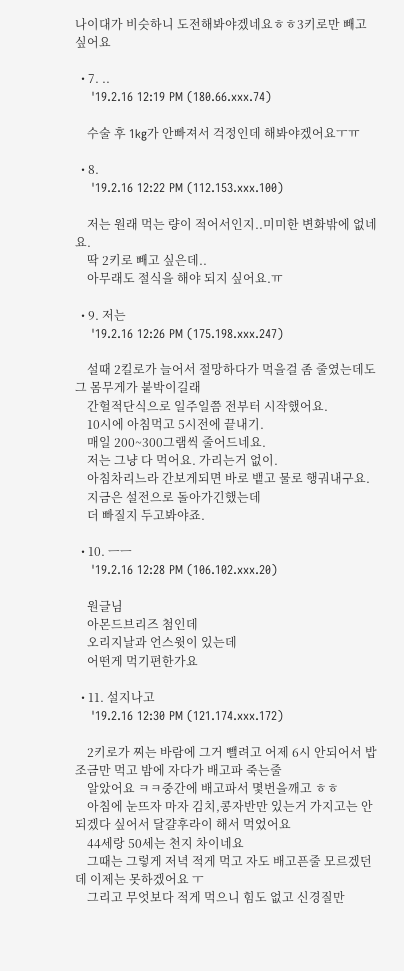나이대가 비슷하니 도전해봐야겠네요ㅎㅎ3키로만 빼고 싶어요

  • 7. ..
    '19.2.16 12:19 PM (180.66.xxx.74)

    수술 후 1kg가 안빠져서 걱정인데 해봐야겠어요ㅜㅠ

  • 8.
    '19.2.16 12:22 PM (112.153.xxx.100)

    저는 원래 먹는 량이 적어서인지..미미한 변화밖에 없네요.
    딱 2키로 빼고 싶은데..
    아무래도 절식을 해야 되지 싶어요.ㅠ

  • 9. 저는
    '19.2.16 12:26 PM (175.198.xxx.247)

    설때 2킬로가 늘어서 절망하다가 먹을걸 좀 줄였는데도 그 몸무게가 붙박이길래
    간헐적단식으로 일주일쯤 전부터 시작했어요.
    10시에 아침먹고 5시전에 끝내기.
    매일 200~300그램씩 줄어드네요.
    저는 그냥 다 먹어요. 가리는거 없이.
    아침차리느라 간보게되면 바로 뱉고 물로 행궈내구요.
    지금은 설전으로 돌아가긴했는데
    더 빠질지 두고봐야죠.

  • 10. ㅡㅡ
    '19.2.16 12:28 PM (106.102.xxx.20)

    원글님
    아몬드브리즈 첨인데
    오리지날과 언스윗이 있는데
    어떤게 먹기편한가요

  • 11. 설지나고
    '19.2.16 12:30 PM (121.174.xxx.172)

    2키로가 찌는 바람에 그거 뺄려고 어제 6시 안되어서 밥 조금만 먹고 밤에 자다가 배고파 죽는줄
    알았어요 ㅋㅋ중간에 배고파서 몇번을깨고 ㅎㅎ
    아침에 눈뜨자 마자 김치,콩자반만 있는거 가지고는 안되겠다 싶어서 달걀후라이 해서 먹었어요
    44세랑 50세는 천지 차이네요
    그때는 그렇게 저녁 적게 먹고 자도 배고픈줄 모르겠던데 이제는 못하겠어요 ㅜ
    그리고 무엇보다 적게 먹으니 힘도 없고 신경질만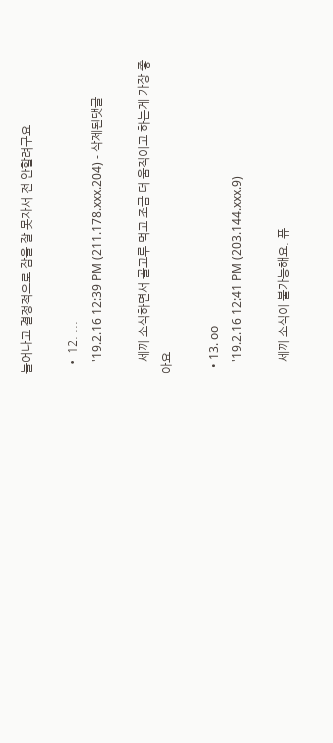늘어나고 결정적으로 잠을 잘 못자서 전 안할려구요

  • 12. ...
    '19.2.16 12:39 PM (211.178.xxx.204) - 삭제된댓글

    세끼 소식하면서 골고루 먹고 조금 더 움직이고 하는게 가장 좋아요

  • 13. oo
    '19.2.16 12:41 PM (203.144.xxx.9)

    세끼 소식이 불가능해요. 퓨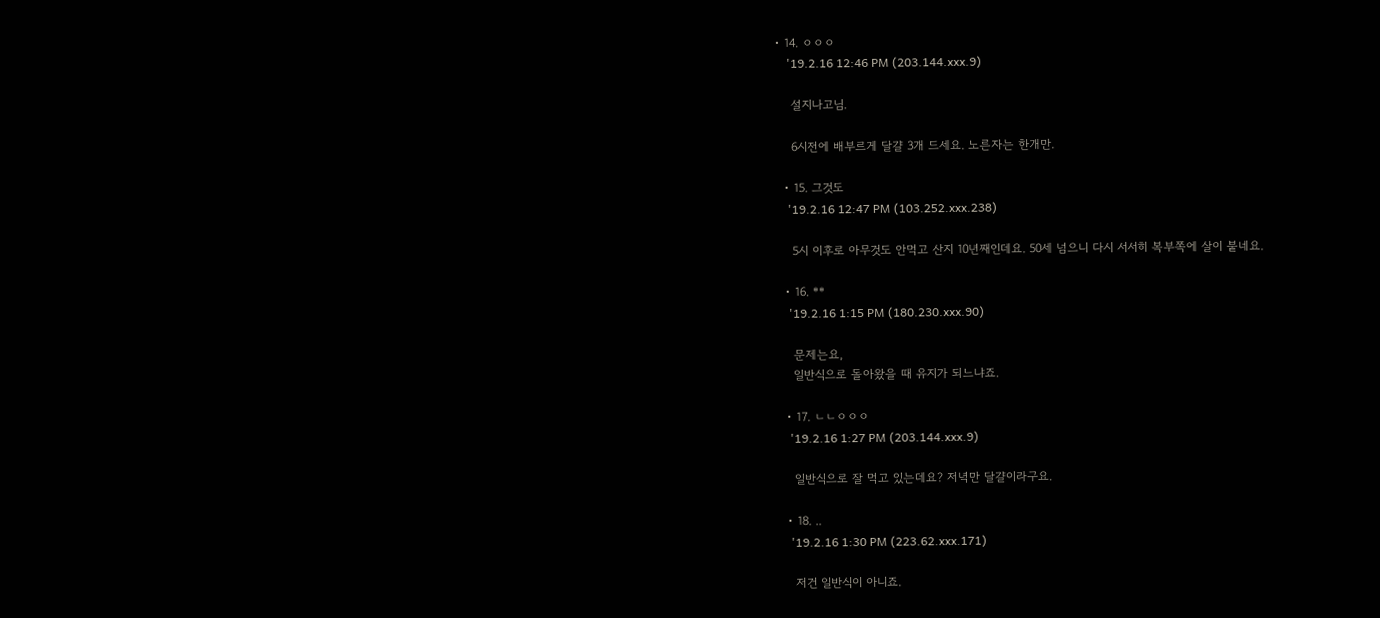• 14. ㅇㅇㅇ
    '19.2.16 12:46 PM (203.144.xxx.9)

    설지나고님.

    6시전에 배부르게 달걀 3개 드세요. 노른자는 한개만.

  • 15. 그것도
    '19.2.16 12:47 PM (103.252.xxx.238)

    5시 이후로 아무것도 안먹고 산지 10년째인데요. 50세 넘으니 다시 서서히 복부쪽에 살이 붙네요.

  • 16. **
    '19.2.16 1:15 PM (180.230.xxx.90)

    문제는요,
    일반식으로 돌아왔을 때 유지가 되느냐죠.

  • 17. ㄴㄴㅇㅇㅇ
    '19.2.16 1:27 PM (203.144.xxx.9)

    일반식으로 잘 먹고 있는데요? 저녁만 달걀이라구요.

  • 18. ..
    '19.2.16 1:30 PM (223.62.xxx.171)

    저건 일반식이 아니죠.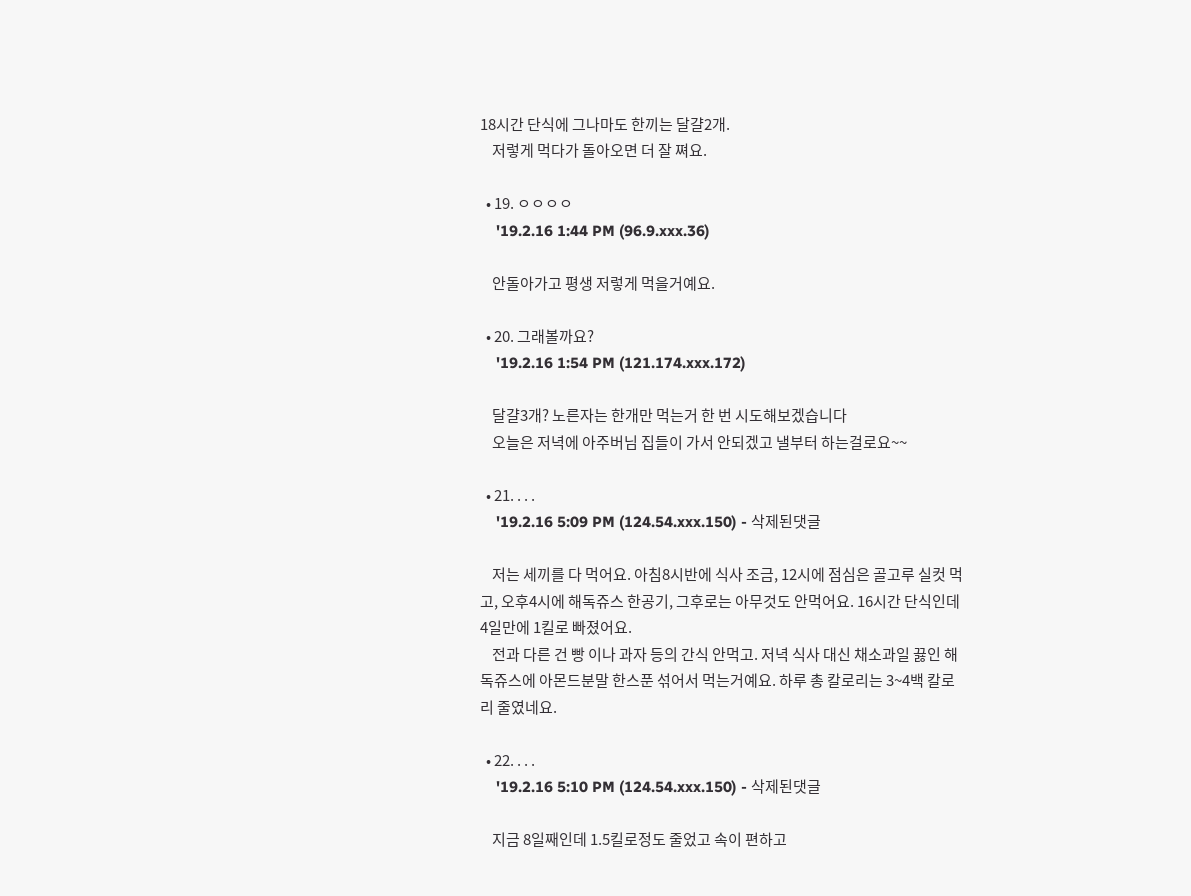18시간 단식에 그나마도 한끼는 달걀2개.
    저렇게 먹다가 돌아오면 더 잘 쪄요.

  • 19. ㅇㅇㅇㅇ
    '19.2.16 1:44 PM (96.9.xxx.36)

    안돌아가고 평생 저렇게 먹을거예요.

  • 20. 그래볼까요?
    '19.2.16 1:54 PM (121.174.xxx.172)

    달걀3개? 노른자는 한개만 먹는거 한 번 시도해보겠습니다
    오늘은 저녁에 아주버님 집들이 가서 안되겠고 낼부터 하는걸로요~~

  • 21. . . .
    '19.2.16 5:09 PM (124.54.xxx.150) - 삭제된댓글

    저는 세끼를 다 먹어요. 아침8시반에 식사 조금, 12시에 점심은 골고루 실컷 먹고, 오후4시에 해독쥬스 한공기, 그후로는 아무것도 안먹어요. 16시간 단식인데 4일만에 1킬로 빠졌어요.
    전과 다른 건 빵 이나 과자 등의 간식 안먹고. 저녁 식사 대신 채소과일 끓인 해독쥬스에 아몬드분말 한스푼 섞어서 먹는거예요. 하루 총 칼로리는 3~4백 칼로리 줄였네요.

  • 22. . . .
    '19.2.16 5:10 PM (124.54.xxx.150) - 삭제된댓글

    지금 8일째인데 1.5킬로정도 줄었고 속이 편하고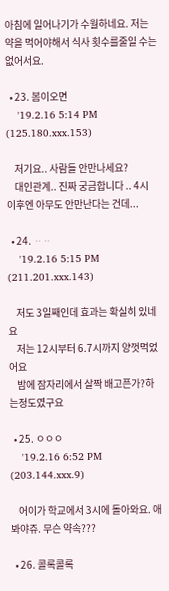아침에 일어나기가 수월하네요. 저는 약을 먹어야해서 식사 횟수를줄일 수는 없어서요.

  • 23. 봄이오면
    '19.2.16 5:14 PM (125.180.xxx.153)

    저기요.. 사람들 안만나세요?
    대인관계.. 진짜 궁금합니다 .. 4시 이후엔 아무도 안만난다는 건데...

  • 24. ᆢᆢ
    '19.2.16 5:15 PM (211.201.xxx.143)

    저도 3일째인데 효과는 확실히 있네요
    저는 12시부터 6.7시까지 양껏먹었어요
    밤에 잠자리에서 살짝 배고픈가?하는정도였구요

  • 25. ㅇㅇㅇ
    '19.2.16 6:52 PM (203.144.xxx.9)

    어이가 학교에서 3시에 돌아와요. 애봐야쥬. 무슨 약속???

  • 26. 콜록콜록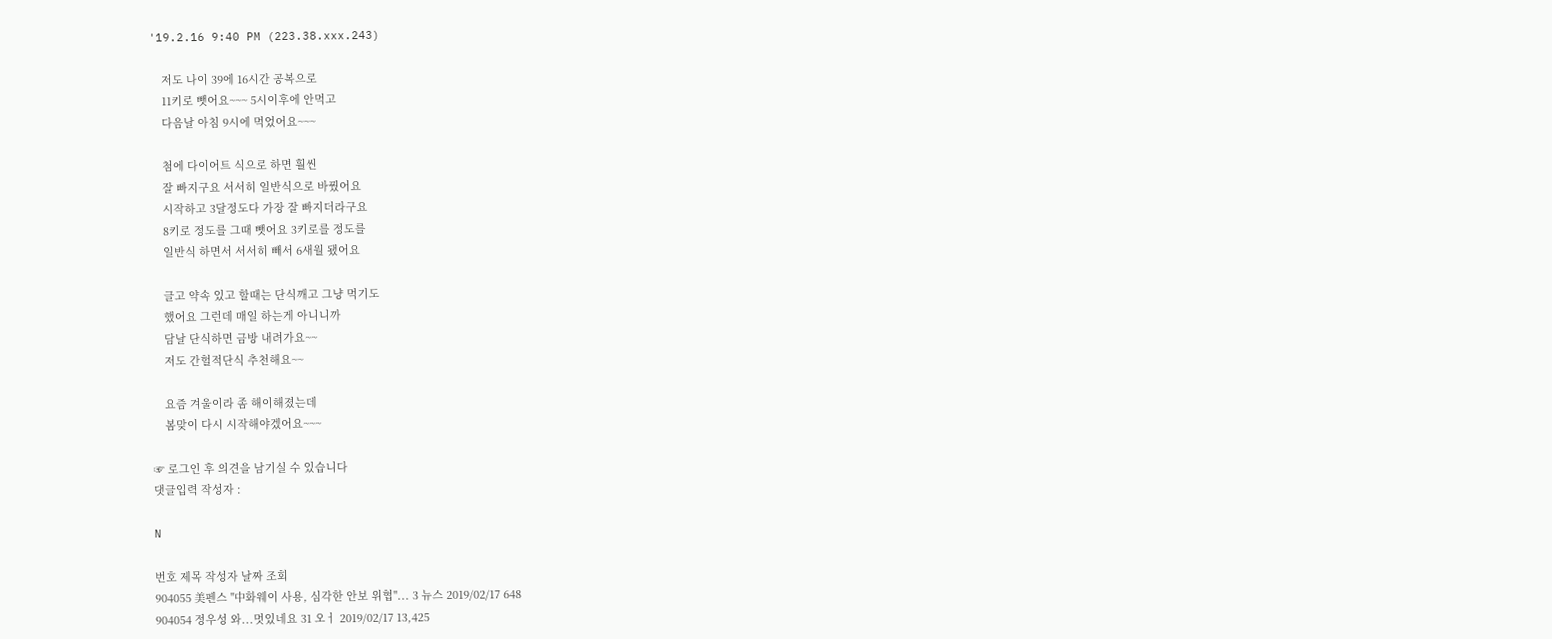'19.2.16 9:40 PM (223.38.xxx.243)

    저도 나이 39에 16시간 공복으로
    11키로 뺏어요~~~ 5시이후에 안먹고
    다음날 아침 9시에 먹었어요~~~

    첨에 다이어트 식으로 하면 훨씬
    잘 빠지구요 서서히 일반식으로 바꿨어요
    시작하고 3달정도다 가장 잘 빠지더라구요
    8키로 정도를 그때 뺏어요 3키로를 정도를
    일반식 하면서 서서히 빼서 6새월 됐어요

    글고 약속 있고 할때는 단식깨고 그냥 먹기도
    했어요 그런데 매일 하는게 아니니까
    담날 단식하면 금방 내려가요~~
    저도 간헐적단식 추천해요~~

    요즘 겨울이라 좀 해이해졌는데
    봄맞이 다시 시작해야겠어요~~~

☞ 로그인 후 의견을 남기실 수 있습니다
댓글입력 작성자 :

N

번호 제목 작성자 날짜 조회
904055 美펜스 "中화웨이 사용, 심각한 안보 위협"... 3 뉴스 2019/02/17 648
904054 정우성 와...멋있네요 31 오ㅓ 2019/02/17 13,425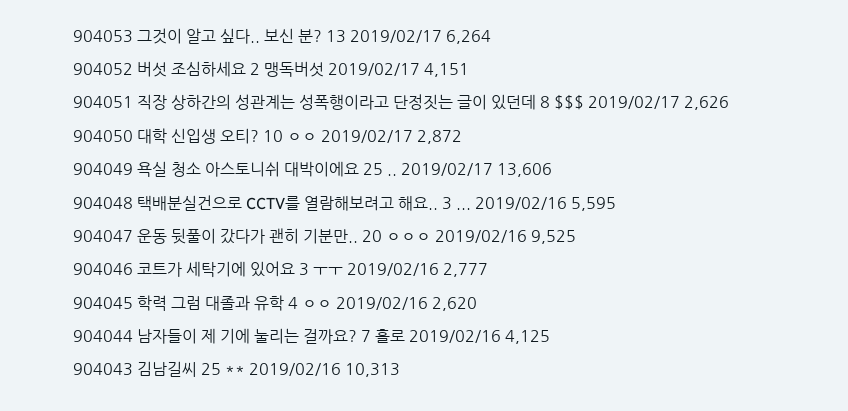904053 그것이 알고 싶다.. 보신 분? 13 2019/02/17 6,264
904052 버섯 조심하세요 2 맹독버섯 2019/02/17 4,151
904051 직장 상하간의 성관계는 성폭행이라고 단정짓는 글이 있던데 8 $$$ 2019/02/17 2,626
904050 대학 신입생 오티? 10 ㅇㅇ 2019/02/17 2,872
904049 욕실 청소 아스토니쉬 대박이에요 25 .. 2019/02/17 13,606
904048 택배분실건으로 CCTV를 열람해보려고 해요.. 3 ... 2019/02/16 5,595
904047 운동 뒷풀이 갔다가 괜히 기분만.. 20 ㅇㅇㅇ 2019/02/16 9,525
904046 코트가 세탁기에 있어요 3 ㅜㅜ 2019/02/16 2,777
904045 학력 그럼 대졸과 유학 4 ㅇㅇ 2019/02/16 2,620
904044 남자들이 제 기에 눌리는 걸까요? 7 홀로 2019/02/16 4,125
904043 김남길씨 25 ** 2019/02/16 10,313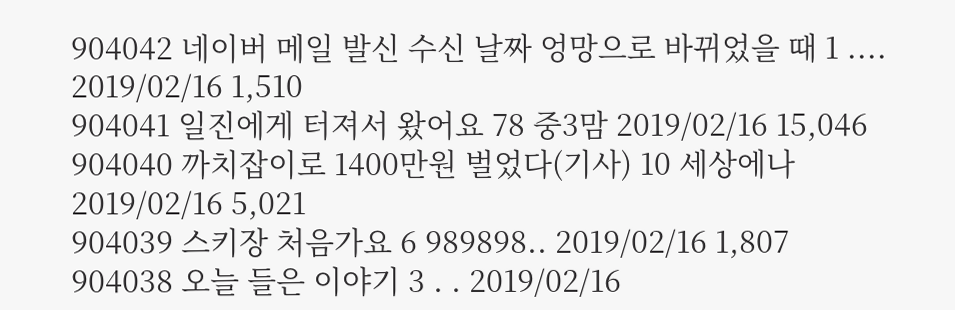904042 네이버 메일 발신 수신 날짜 엉망으로 바뀌었을 때 1 .... 2019/02/16 1,510
904041 일진에게 터져서 왔어요 78 중3맘 2019/02/16 15,046
904040 까치잡이로 1400만원 벌었다(기사) 10 세상에나 2019/02/16 5,021
904039 스키장 처음가요 6 989898.. 2019/02/16 1,807
904038 오늘 들은 이야기 3 . . 2019/02/16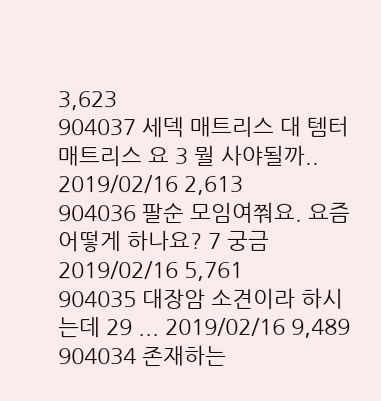3,623
904037 세덱 매트리스 대 템터 매트리스 요 3 뭘 사야될까.. 2019/02/16 2,613
904036 팔순 모임여쭤요. 요즘 어떻게 하나요? 7 궁금 2019/02/16 5,761
904035 대장암 소견이라 하시는데 29 ... 2019/02/16 9,489
904034 존재하는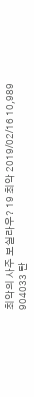최악의 사주 보실라우? 19 최악 2019/02/16 10,989
904033 탄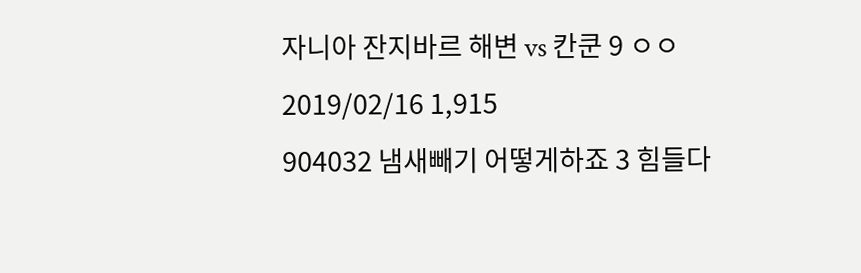자니아 잔지바르 해변 vs 칸쿤 9 ㅇㅇ 2019/02/16 1,915
904032 냄새빼기 어떻게하죠 3 힘들다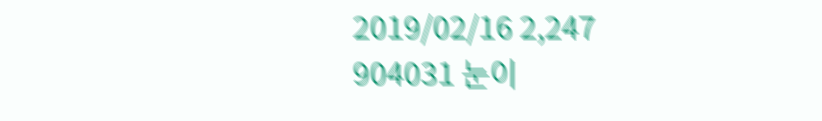2019/02/16 2,247
904031 눈이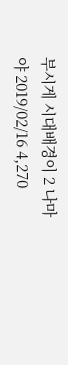부시게 시대배경이 2 나마야 2019/02/16 4,270